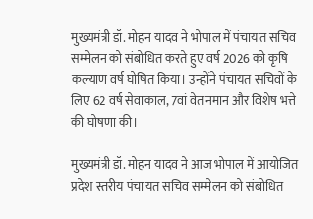मुख्यमंत्री डॉ. मोहन यादव ने भोपाल में पंचायत सचिव सम्मेलन को संबोधित करते हुए वर्ष 2026 को कृषि कल्याण वर्ष घोषित किया। उन्होंने पंचायत सचिवों के लिए 62 वर्ष सेवाकाल, 7वां वेतनमान और विशेष भत्ते की घोषणा की।

मुख्यमंत्री डॉ. मोहन यादव ने आज भोपाल में आयोजित प्रदेश स्तरीय पंचायत सचिव सम्मेलन को संबोधित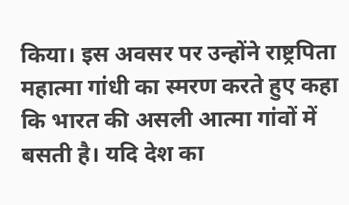किया। इस अवसर पर उन्होंने राष्ट्रपिता महात्मा गांधी का स्मरण करते हुए कहा कि भारत की असली आत्मा गांवों में बसती है। यदि देश का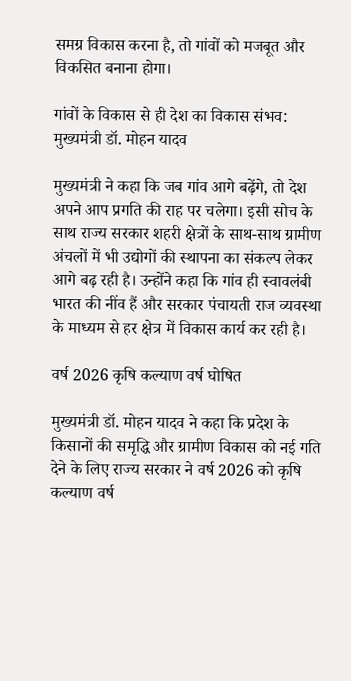समग्र विकास करना है, तो गांवों को मजबूत और विकसित बनाना होगा।

गांवों के विकास से ही देश का विकास संभव: मुख्यमंत्री डॉ. मोहन यादव

मुख्यमंत्री ने कहा कि जब गांव आगे बढ़ेंगे, तो देश अपने आप प्रगति की राह पर चलेगा। इसी सोच के साथ राज्य सरकार शहरी क्षेत्रों के साथ-साथ ग्रामीण अंचलों में भी उद्योगों की स्थापना का संकल्प लेकर आगे बढ़ रही है। उन्होंने कहा कि गांव ही स्वावलंबी भारत की नींव हैं और सरकार पंचायती राज व्यवस्था के माध्यम से हर क्षेत्र में विकास कार्य कर रही है।

वर्ष 2026 कृषि कल्याण वर्ष घोषित

मुख्यमंत्री डॉ. मोहन यादव ने कहा कि प्रदेश के किसानों की समृद्धि और ग्रामीण विकास को नई गति देने के लिए राज्य सरकार ने वर्ष 2026 को कृषि कल्याण वर्ष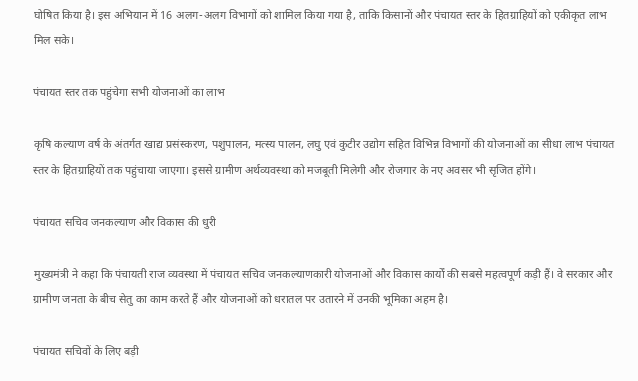घोषित किया है। इस अभियान में 16 अलग-अलग विभागों को शामिल किया गया है, ताकि किसानों और पंचायत स्तर के हितग्राहियों को एकीकृत लाभ मिल सके।

पंचायत स्तर तक पहुंचेगा सभी योजनाओं का लाभ

कृषि कल्याण वर्ष के अंतर्गत खाद्य प्रसंस्करण, पशुपालन, मत्स्य पालन, लघु एवं कुटीर उद्योग सहित विभिन्न विभागों की योजनाओं का सीधा लाभ पंचायत स्तर के हितग्राहियों तक पहुंचाया जाएगा। इससे ग्रामीण अर्थव्यवस्था को मजबूती मिलेगी और रोजगार के नए अवसर भी सृजित होंगे।

पंचायत सचिव जनकल्याण और विकास की धुरी

मुख्यमंत्री ने कहा कि पंचायती राज व्यवस्था में पंचायत सचिव जनकल्याणकारी योजनाओं और विकास कार्यों की सबसे महत्वपूर्ण कड़ी हैं। वे सरकार और ग्रामीण जनता के बीच सेतु का काम करते हैं और योजनाओं को धरातल पर उतारने में उनकी भूमिका अहम है।

पंचायत सचिवों के लिए बड़ी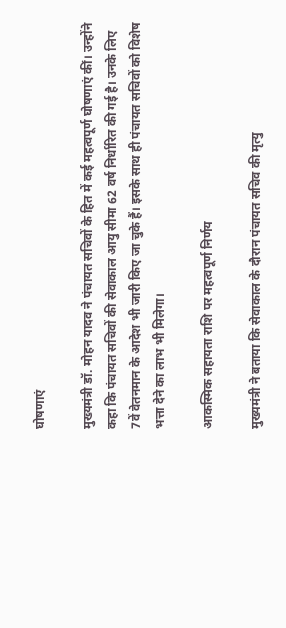घोषणाएं

मुख्यमंत्री डॉ. मोहन यादव ने पंचायत सचिवों के हित में कई महत्वपूर्ण घोषणाएं कीं। उन्होंने कहा कि पंचायत सचिवों की सेवाकाल आयु सीमा 62 वर्ष निर्धारित की गई है। उनके लिए 7वें वेतनमान के आदेश भी जारी किए जा चुके हैं। इसके साथ ही पंचायत सचिवों को विशेष भत्ता देने का लाभ भी मिलेगा।

आकस्मिक सहायता राशि पर महत्वपूर्ण निर्णय

मुख्यमंत्री ने बताया कि सेवाकाल के दौरान पंचायत सचिव की मृत्यु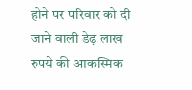होने पर परिवार को दी जाने वाली डेढ़ लाख रुपये की आकस्मिक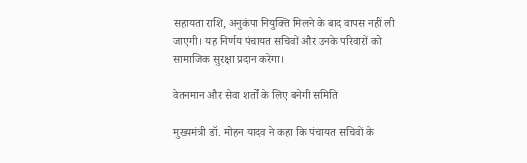सहायता राशि, अनुकंपा नियुक्ति मिलने के बाद वापस नहीं ली जाएगी। यह निर्णय पंचायत सचिवों और उनके परिवारों को सामाजिक सुरक्षा प्रदान करेगा।

वेतनमान और सेवा शर्तों के लिए बनेगी समिति

मुख्यमंत्री डॉ. मोहन यादव ने कहा कि पंचायत सचिवों के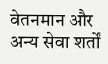वेतनमान और अन्य सेवा शर्तों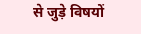से जुड़े विषयों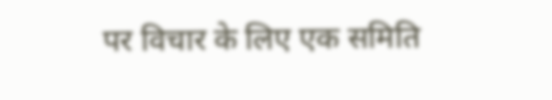पर विचार के लिए एक समिति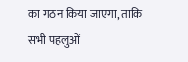का गठन किया जाएगा, ताकि सभी पहलुओं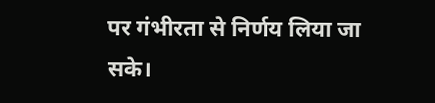पर गंभीरता से निर्णय लिया जा सके।